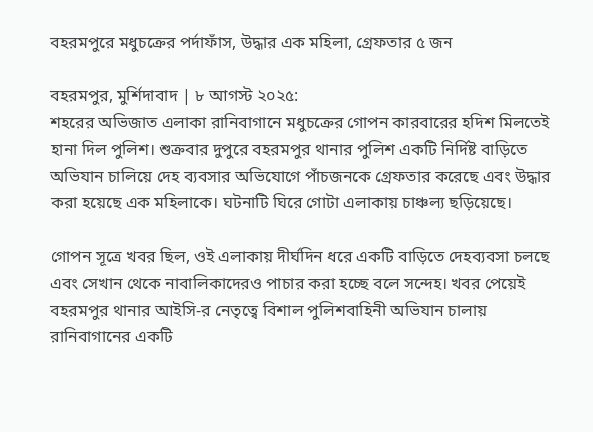বহরমপুরে মধুচক্রের পর্দাফাঁস, উদ্ধার এক মহিলা, গ্রেফতার ৫ জন

বহরমপুর, মুর্শিদাবাদ | ৮ আগস্ট ২০২৫:
শহরের অভিজাত এলাকা রানিবাগানে মধুচক্রের গোপন কারবারের হদিশ মিলতেই হানা দিল পুলিশ। শুক্রবার দুপুরে বহরমপুর থানার পুলিশ একটি নির্দিষ্ট বাড়িতে অভিযান চালিয়ে দেহ ব্যবসার অভিযোগে পাঁচজনকে গ্রেফতার করেছে এবং উদ্ধার করা হয়েছে এক মহিলাকে। ঘটনাটি ঘিরে গোটা এলাকায় চাঞ্চল্য ছড়িয়েছে।

গোপন সূত্রে খবর ছিল, ওই এলাকায় দীর্ঘদিন ধরে একটি বাড়িতে দেহব্যবসা চলছে এবং সেখান থেকে নাবালিকাদেরও পাচার করা হচ্ছে বলে সন্দেহ। খবর পেয়েই বহরমপুর থানার আইসি-র নেতৃত্বে বিশাল পুলিশবাহিনী অভিযান চালায় রানিবাগানের একটি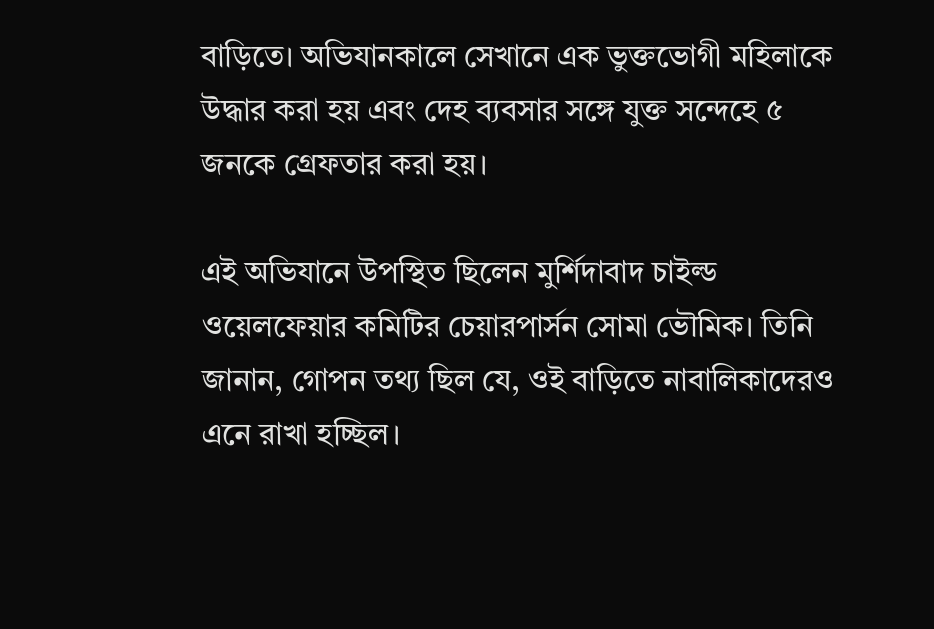বাড়িতে। অভিযানকালে সেখানে এক ভুক্তভোগী মহিলাকে উদ্ধার করা হয় এবং দেহ ব্যবসার সঙ্গে যুক্ত সন্দেহে ৫ জনকে গ্রেফতার করা হয়।

এই অভিযানে উপস্থিত ছিলেন মুর্শিদাবাদ চাইল্ড ওয়েলফেয়ার কমিটির চেয়ারপার্সন সোমা ভৌমিক। তিনি জানান, গোপন তথ্য ছিল যে, ওই বাড়িতে নাবালিকাদেরও এনে রাখা হচ্ছিল।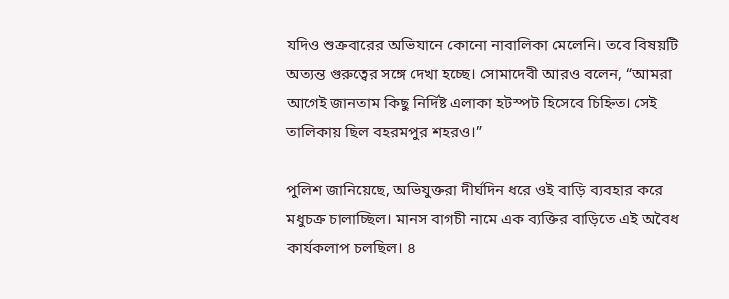যদিও শুক্রবারের অভিযানে কোনো নাবালিকা মেলেনি। তবে বিষয়টি অত্যন্ত গুরুত্বের সঙ্গে দেখা হচ্ছে। সোমাদেবী আরও বলেন, “আমরা আগেই জানতাম কিছু নির্দিষ্ট এলাকা হটস্পট হিসেবে চিহ্নিত। সেই তালিকায় ছিল বহরমপুর শহরও।”

পুলিশ জানিয়েছে, অভিযুক্তরা দীর্ঘদিন ধরে ওই বাড়ি ব্যবহার করে মধুচক্র চালাচ্ছিল। মানস বাগচী নামে এক ব্যক্তির বাড়িতে এই অবৈধ কার্যকলাপ চলছিল। ৪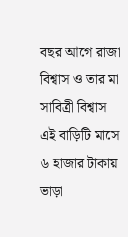বছর আগে রাজা বিশ্বাস ও তার মা সাবিত্রী বিশ্বাস এই বাড়িটি মাসে ৬ হাজার টাকায় ভাড়া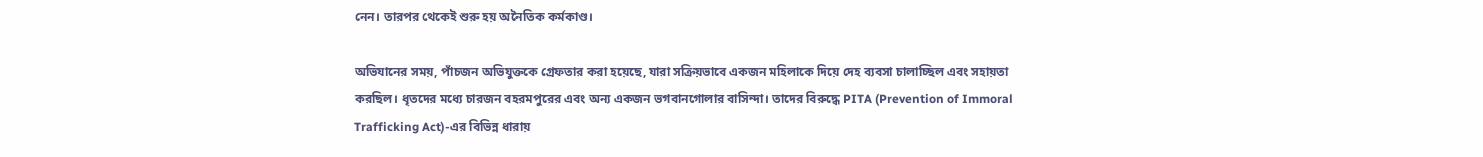নেন। তারপর থেকেই শুরু হয় অনৈতিক কর্মকাণ্ড।

অভিযানের সময়, পাঁচজন অভিযুক্তকে গ্রেফতার করা হয়েছে, যারা সক্রিয়ভাবে একজন মহিলাকে দিয়ে দেহ ব্যবসা চালাচ্ছিল এবং সহায়তা করছিল। ধৃতদের মধ্যে চারজন বহরমপুরের এবং অন্য একজন ভগবানগোলার বাসিন্দা। তাদের বিরুদ্ধে PITA (Prevention of Immoral Trafficking Act)-এর বিভিন্ন ধারায়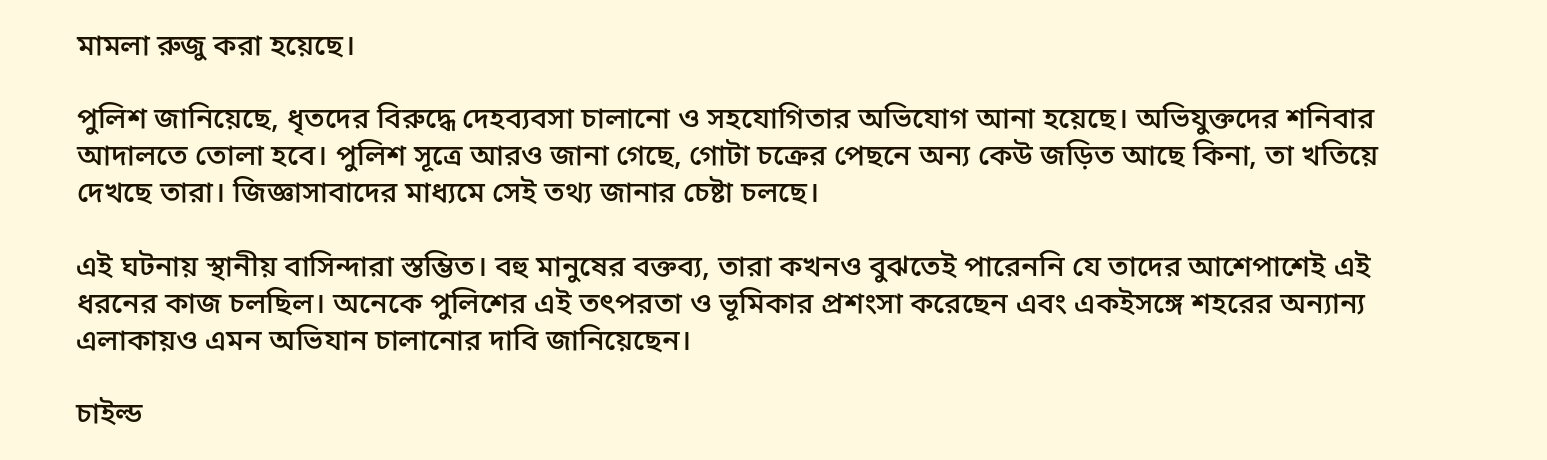মামলা রুজু করা হয়েছে।

পুলিশ জানিয়েছে, ধৃতদের বিরুদ্ধে দেহব্যবসা চালানো ও সহযোগিতার অভিযোগ আনা হয়েছে। অভিযুক্তদের শনিবার আদালতে তোলা হবে। পুলিশ সূত্রে আরও জানা গেছে, গোটা চক্রের পেছনে অন্য কেউ জড়িত আছে কিনা, তা খতিয়ে দেখছে তারা। জিজ্ঞাসাবাদের মাধ্যমে সেই তথ্য জানার চেষ্টা চলছে।

এই ঘটনায় স্থানীয় বাসিন্দারা স্তম্ভিত। বহু মানুষের বক্তব্য, তারা কখনও বুঝতেই পারেননি যে তাদের আশেপাশেই এই ধরনের কাজ চলছিল। অনেকে পুলিশের এই তৎপরতা ও ভূমিকার প্রশংসা করেছেন এবং একইসঙ্গে শহরের অন্যান্য এলাকায়ও এমন অভিযান চালানোর দাবি জানিয়েছেন।

চাইল্ড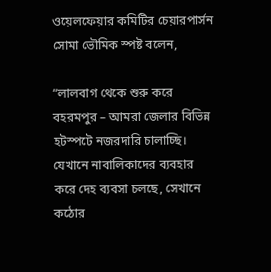ওয়েলফেয়ার কমিটির চেয়ারপার্সন সোমা ভৌমিক স্পষ্ট বলেন,

“লালবাগ থেকে শুরু করে বহরমপুর – আমরা জেলার বিভিন্ন হটস্পটে নজরদারি চালাচ্ছি। যেখানে নাবালিকাদের ব্যবহার করে দেহ ব্যবসা চলছে, সেখানে কঠোর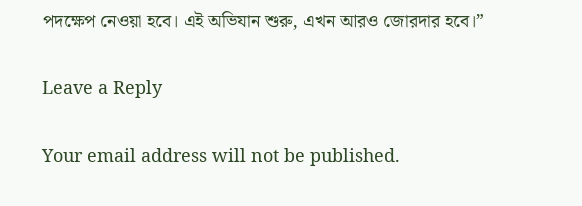পদক্ষেপ নেওয়া হবে। এই অভিযান শুরু, এখন আরও জোরদার হবে।”

Leave a Reply

Your email address will not be published.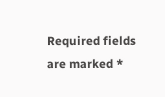Required fields are marked *